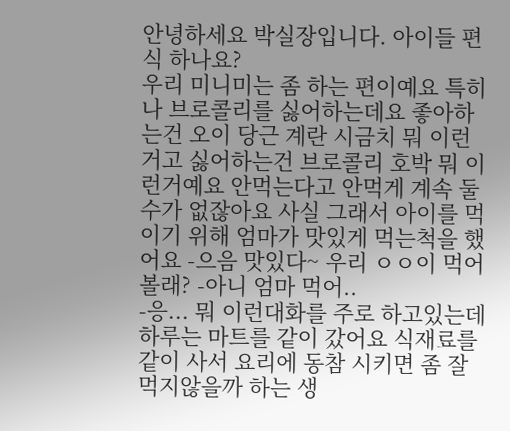안녕하세요 박실장입니다. 아이들 편식 하나요?
우리 미니미는 좀 하는 편이예요 특히나 브로콜리를 싫어하는데요 좋아하는건 오이 당근 계란 시금치 뭐 이런거고 싫어하는건 브로콜리 호박 뭐 이런거예요 안먹는다고 안먹게 계속 둘수가 없잖아요 사실 그래서 아이를 먹이기 위해 엄마가 맛있게 먹는척을 했어요 -으음 맛있다~ 우리 ㅇㅇ이 먹어볼래? -아니 엄마 먹어..
-응... 뭐 이런대화를 주로 하고있는데 하루는 마트를 같이 갔어요 식재료를 같이 사서 요리에 동참 시키면 좀 잘먹지않을까 하는 생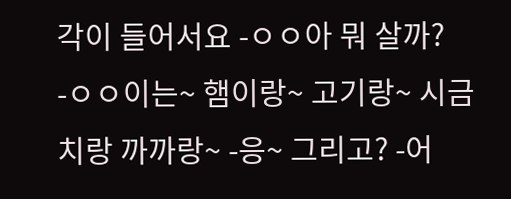각이 들어서요 -ㅇㅇ아 뭐 살까?
-ㅇㅇ이는~ 햄이랑~ 고기랑~ 시금치랑 까까랑~ -응~ 그리고? -어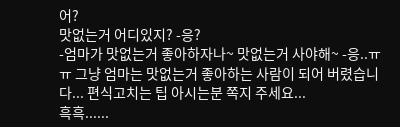어?
맛없는거 어디있지? -응?
-엄마가 맛없는거 좋아하자나~ 맛없는거 사야해~ -응..ㅠㅠ 그냥 엄마는 맛없는거 좋아하는 사람이 되어 버렸습니다... 편식고치는 팁 아시는분 쪽지 주세요...
흑흑......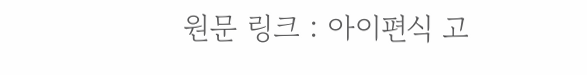원문 링크 : 아이편식 고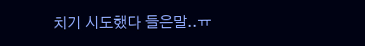치기 시도했다 들은말..ㅠ